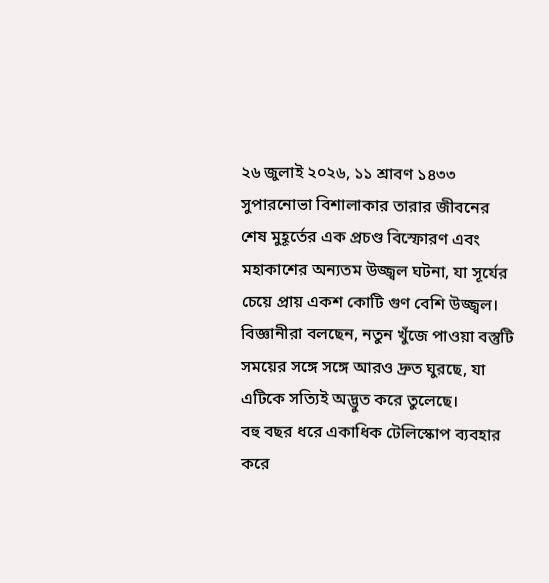২৬ জুলাই ২০২৬, ১১ শ্রাবণ ১৪৩৩
সুপারনোভা বিশালাকার তারার জীবনের শেষ মুহূর্তের এক প্রচণ্ড বিস্ফোরণ এবং মহাকাশের অন্যতম উজ্জ্বল ঘটনা, যা সূর্যের চেয়ে প্রায় একশ কোটি গুণ বেশি উজ্জ্বল।
বিজ্ঞানীরা বলছেন, নতুন খুঁজে পাওয়া বস্তুটি সময়ের সঙ্গে সঙ্গে আরও দ্রুত ঘুরছে, যা এটিকে সত্যিই অদ্ভুত করে তুলেছে।
বহু বছর ধরে একাধিক টেলিস্কোপ ব্যবহার করে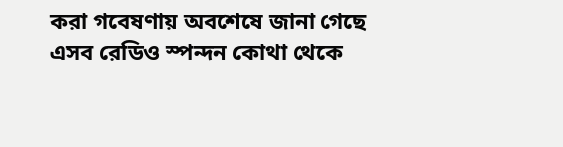করা গবেষণায় অবশেষে জানা গেছে এসব রেডিও স্পন্দন কোথা থেকে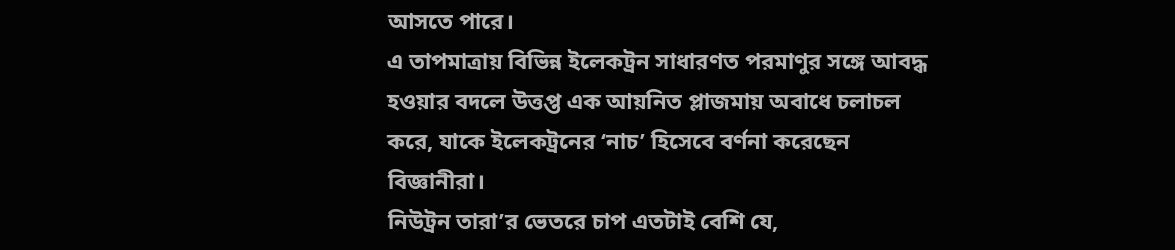আসতে পারে।
এ তাপমাত্রায় বিভিন্ন ইলেকট্রন সাধারণত পরমাণুর সঙ্গে আবদ্ধ হওয়ার বদলে উত্তপ্ত এক আয়নিত প্লাজমায় অবাধে চলাচল করে, যাকে ইলেকট্রনের ‘নাচ’ হিসেবে বর্ণনা করেছেন বিজ্ঞানীরা।
নিউট্রন তারা’র ভেতরে চাপ এতটাই বেশি যে,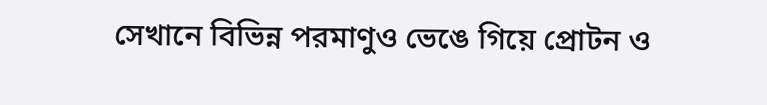সেখানে বিভিন্ন পরমাণুও ভেঙে গিয়ে প্রোটন ও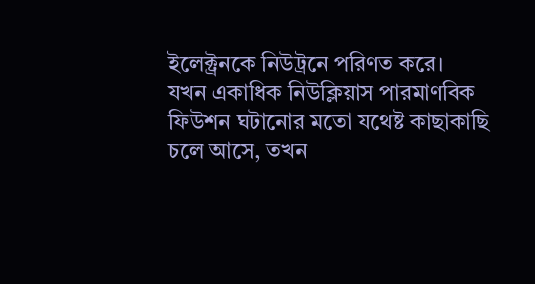ইলেক্ট্রনকে নিউট্রনে পরিণত করে।
যখন একাধিক নিউক্লিয়াস পারমাণবিক ফিউশন ঘটানোর মতো যথেষ্ট কাছাকাছি চলে আসে, তখন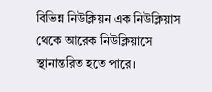বিভিন্ন নিউক্লিয়ন এক নিউক্লিয়াস থেকে আরেক নিউক্লিয়াসে স্থানান্তরিত হতে পারে।